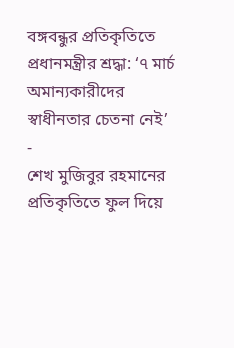বঙ্গবন্ধুর প্রতিকৃতিতে প্রধানমন্ত্রীর শ্রদ্ধা: ‘৭ মার্চ অমান্যকারীদের স্বাধীনতার চেতনা নেই’
-
শেখ মুজিবুর রহমানের প্রতিকৃতিতে ফুল দিয়ে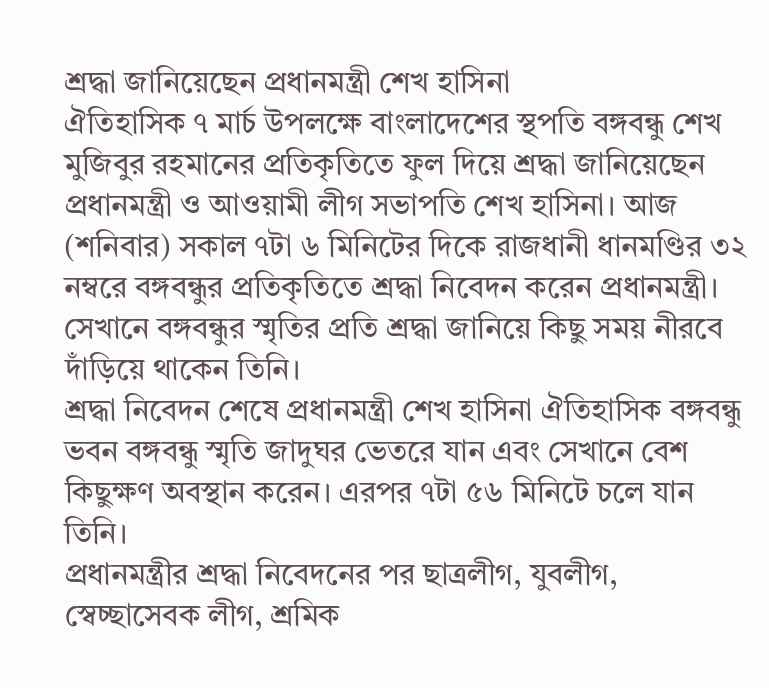শ্রদ্ধা জানিয়েছেন প্রধানমন্ত্রী শেখ হাসিনা
ঐতিহাসিক ৭ মার্চ উপলক্ষে বাংলাদেশের স্থপতি বঙ্গবন্ধু শেখ মুজিবুর রহমানের প্রতিকৃতিতে ফুল দিয়ে শ্রদ্ধা জানিয়েছেন প্রধানমন্ত্রী ও আওয়ামী লীগ সভাপতি শেখ হাসিনা। আজ (শনিবার) সকাল ৭টা ৬ মিনিটের দিকে রাজধানী ধানমণ্ডির ৩২ নম্বরে বঙ্গবন্ধুর প্রতিকৃতিতে শ্রদ্ধা নিবেদন করেন প্রধানমন্ত্রী। সেখানে বঙ্গবন্ধুর স্মৃতির প্রতি শ্রদ্ধা জানিয়ে কিছু সময় নীরবে দাঁড়িয়ে থাকেন তিনি।
শ্রদ্ধা নিবেদন শেষে প্রধানমন্ত্রী শেখ হাসিনা ঐতিহাসিক বঙ্গবন্ধু ভবন বঙ্গবন্ধু স্মৃতি জাদুঘর ভেতরে যান এবং সেখানে বেশ কিছুক্ষণ অবস্থান করেন। এরপর ৭টা ৫৬ মিনিটে চলে যান তিনি।
প্রধানমন্ত্রীর শ্রদ্ধা নিবেদনের পর ছাত্রলীগ, যুবলীগ, স্বেচ্ছাসেবক লীগ, শ্রমিক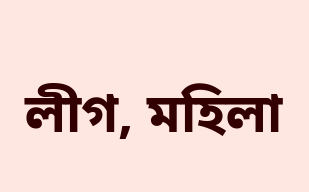লীগ, মহিলা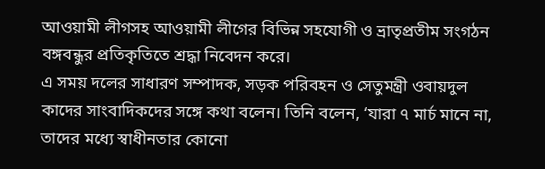আওয়ামী লীগসহ আওয়ামী লীগের বিভিন্ন সহযোগী ও ভ্রাতৃপ্রতীম সংগঠন বঙ্গবন্ধুর প্রতিকৃতিতে শ্রদ্ধা নিবেদন করে।
এ সময় দলের সাধারণ সম্পাদক, সড়ক পরিবহন ও সেতুমন্ত্রী ওবায়দুল কাদের সাংবাদিকদের সঙ্গে কথা বলেন। তিনি বলেন, ‘যারা ৭ মার্চ মানে না, তাদের মধ্যে স্বাধীনতার কোনো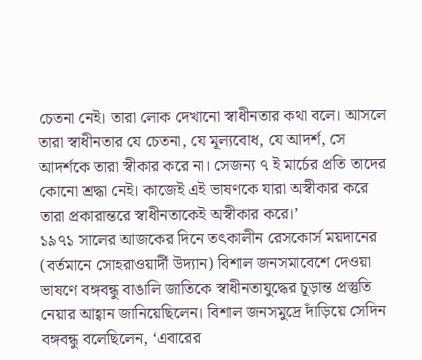চেতনা নেই। তারা লোক দেখানো স্বাধীনতার কথা বলে। আসলে তারা স্বাধীনতার যে চেতনা, যে মূল্যবোধ, যে আদর্শ, সে আদর্শকে তারা স্বীকার করে না। সেজন্য ৭ ই মার্চের প্রতি তাদের কোনো শ্রদ্ধা নেই। কাজেই এই ভাষণকে যারা অস্বীকার করে তারা প্রকারান্তরে স্বাধীনতাকেই অস্বীকার করে।’
১৯৭১ সালের আজকের দিনে তৎকালীন রেসকোর্স ময়দানের (বর্তমানে সোহরাওয়ার্দী উদ্যান) বিশাল জনসমাবেশে দেওয়া ভাষণে বঙ্গবন্ধু বাঙালি জাতিকে স্বাধীনতাযুদ্ধের চূড়ান্ত প্রস্তুতি নেয়ার আহ্বান জানিয়েছিলেন। বিশাল জনসমুদ্রে দাঁড়িয়ে সেদিন বঙ্গবন্ধু বলেছিলেন, ‘এবারের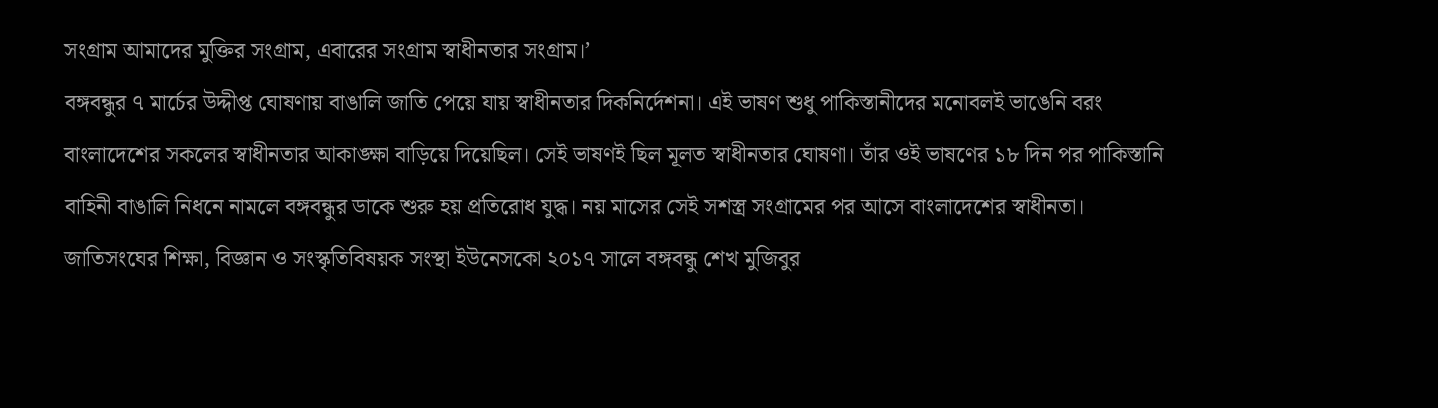সংগ্রাম আমাদের মুক্তির সংগ্রাম, এবারের সংগ্রাম স্বাধীনতার সংগ্রাম।’
বঙ্গবন্ধুর ৭ মার্চের উদ্দীপ্ত ঘোষণায় বাঙালি জাতি পেয়ে যায় স্বাধীনতার দিকনির্দেশনা। এই ভাষণ শুধু পাকিস্তানীদের মনোবলই ভাঙেনি বরং বাংলাদেশের সকলের স্বাধীনতার আকাঙ্ক্ষা বাড়িয়ে দিয়েছিল। সেই ভাষণই ছিল মূলত স্বাধীনতার ঘোষণা। তাঁর ওই ভাষণের ১৮ দিন পর পাকিস্তানি বাহিনী বাঙালি নিধনে নামলে বঙ্গবন্ধুর ডাকে শুরু হয় প্রতিরোধ যুদ্ধ। নয় মাসের সেই সশস্ত্র সংগ্রামের পর আসে বাংলাদেশের স্বাধীনতা।
জাতিসংঘের শিক্ষা, বিজ্ঞান ও সংস্কৃতিবিষয়ক সংস্থা ইউনেসকো ২০১৭ সালে বঙ্গবন্ধু শেখ মুজিবুর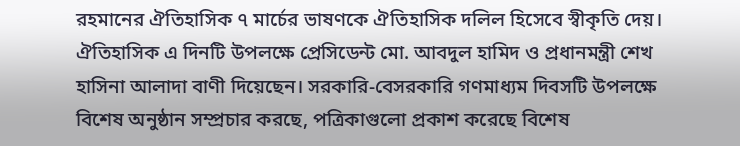রহমানের ঐতিহাসিক ৭ মার্চের ভাষণকে ঐতিহাসিক দলিল হিসেবে স্বীকৃতি দেয়।
ঐতিহাসিক এ দিনটি উপলক্ষে প্রেসিডেন্ট মো. আবদুল হামিদ ও প্রধানমন্ত্রী শেখ হাসিনা আলাদা বাণী দিয়েছেন। সরকারি-বেসরকারি গণমাধ্যম দিবসটি উপলক্ষে বিশেষ অনুষ্ঠান সম্প্রচার করছে, পত্রিকাগুলো প্রকাশ করেছে বিশেষ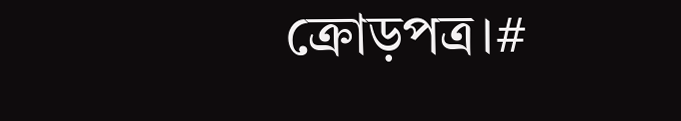ক্রোড়পত্র।#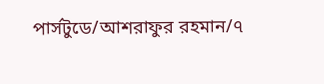পার্সটুডে/আশরাফুর রহমান/৭